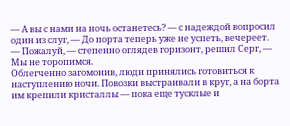— А вы с нами на ночь останетесь? — с надеждой вопросил один из слуг, — До порта теперь уже не успеть, вечереет.
— Пожалуй, — степенно оглядев горизонт, решил Серг, — Мы не торопимся.
Облегченно загомонив, люди принялись готовиться к наступлению ночи. Повозки выстраивали в круг, а на борта им крепили кристаллы — пока еще тусклые и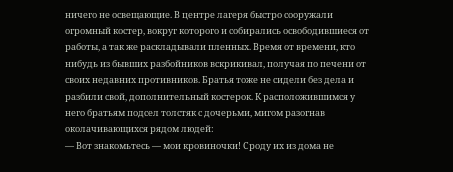ничего не освещающие. В центре лагеря быстро сооружали огромный костер, вокруг которого и собирались освободившиеся от работы, а так же раскладывали пленных. Время от времени, кто нибудь из бывших разбойников вскрикивал, получая по печени от своих недавних противников. Братья тоже не сидели без дела и разбили свой, дополнительный костерок. К расположившимся у него братьям подсел толстяк с дочерьми, мигом разогнав околачивающихся рядом людей:
— Вот знакомьтесь — мои кровиночки! Сроду их из дома не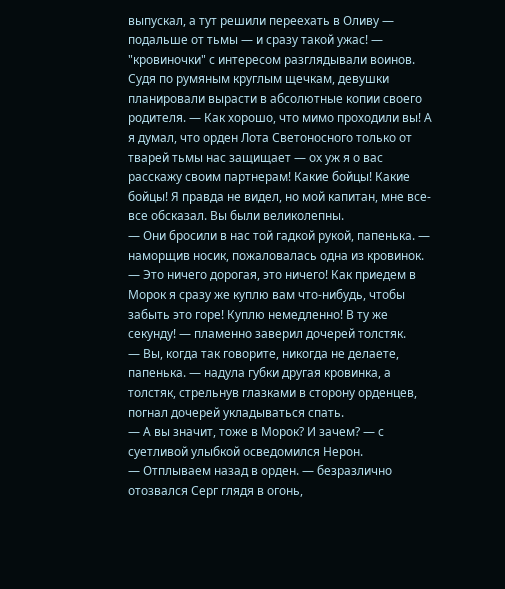выпускал, а тут решили переехать в Оливу — подальше от тьмы — и сразу такой ужас! — "кровиночки" с интересом разглядывали воинов. Судя по румяным круглым щечкам, девушки планировали вырасти в абсолютные копии своего родителя. — Как хорошо, что мимо проходили вы! А я думал, что орден Лота Светоносного только от тварей тьмы нас защищает — ох уж я о вас расскажу своим партнерам! Какие бойцы! Какие бойцы! Я правда не видел, но мой капитан, мне все-все обсказал. Вы были великолепны.
— Они бросили в нас той гадкой рукой, папенька. — наморщив носик, пожаловалась одна из кровинок.
— Это ничего дорогая, это ничего! Как приедем в Морок я сразу же куплю вам что-нибудь, чтобы забыть это горе! Куплю немедленно! В ту же секунду! — пламенно заверил дочерей толстяк.
— Вы, когда так говорите, никогда не делаете, папенька. — надула губки другая кровинка, а толстяк, стрельнув глазками в сторону орденцев, погнал дочерей укладываться спать.
— А вы значит, тоже в Морок? И зачем? — с суетливой улыбкой осведомился Нерон.
— Отплываем назад в орден. — безразлично отозвался Серг глядя в огонь,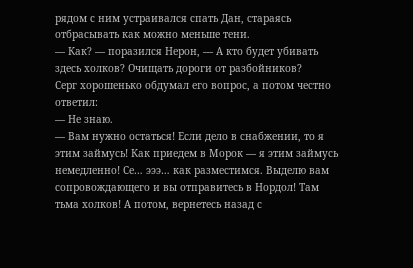рядом с ним устраивался спать Дан, стараясь отбрасывать как можно меньше тени.
— Как? — поразился Нерон, — А кто будет убивать здесь холков? Очищать дороги от разбойников?
Серг хорошенько обдумал его вопрос, а потом честно ответил:
— Не знаю.
— Вам нужно остаться! Если дело в снабжении, то я этим займусь! Как приедем в Морок — я этим займусь немедленно! Се… эээ… как разместимся. Выделю вам сопровождающего и вы отправитесь в Нордол! Там тьма холков! А потом, вернетесь назад с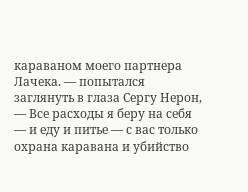караваном моего партнера Лачека. — попытался заглянуть в глаза Сергу Нерон, — Все расходы я беру на себя — и еду и питье — с вас только охрана каравана и убийство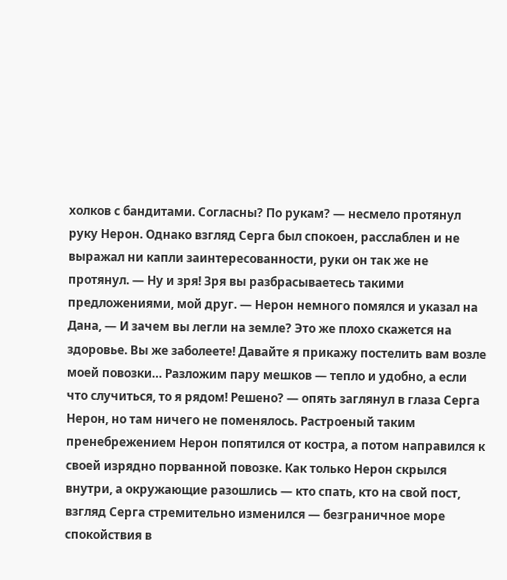холков с бандитами. Согласны? По рукам? — несмело протянул руку Нерон. Однако взгляд Серга был спокоен, расслаблен и не выражал ни капли заинтересованности, руки он так же не протянул. — Ну и зря! Зря вы разбрасываетесь такими предложениями, мой друг. — Нерон немного помялся и указал на Дана, — И зачем вы легли на земле? Это же плохо скажется на здоровье. Вы же заболеете! Давайте я прикажу постелить вам возле моей повозки… Разложим пару мешков — тепло и удобно, а если что случиться, то я рядом! Решено? — опять заглянул в глаза Серга Нерон, но там ничего не поменялось. Растроеный таким пренебрежением Нерон попятился от костра, а потом направился к своей изрядно порванной повозке. Как только Нерон скрылся внутри, а окружающие разошлись — кто спать, кто на свой пост, взгляд Серга стремительно изменился — безграничное море спокойствия в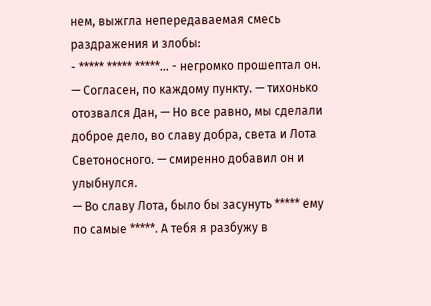нем, выжгла непередаваемая смесь раздражения и злобы:
- ***** ***** *****… - негромко прошептал он.
— Согласен, по каждому пункту. — тихонько отозвался Дан, — Но все равно, мы сделали доброе дело, во славу добра, света и Лота Светоносного. — смиренно добавил он и улыбнулся.
— Во славу Лота, было бы засунуть ***** ему по самые *****. А тебя я разбужу в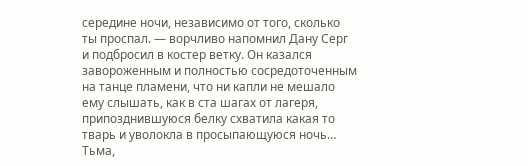середине ночи, независимо от того, сколько ты проспал. — ворчливо напомнил Дану Серг и подбросил в костер ветку. Он казался завороженным и полностью сосредоточенным на танце пламени, что ни капли не мешало ему слышать, как в ста шагах от лагеря, припозднившуюся белку схватила какая то тварь и уволокла в просыпающуюся ночь… Тьма,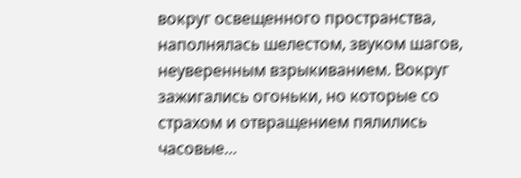вокруг освещенного пространства, наполнялась шелестом, звуком шагов, неуверенным взрыкиванием. Вокруг зажигались огоньки, но которые со страхом и отвращением пялились часовые…